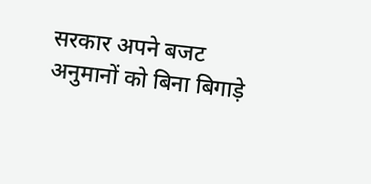सरकार अपने बजट अनुमानों को बिना बिगाड़े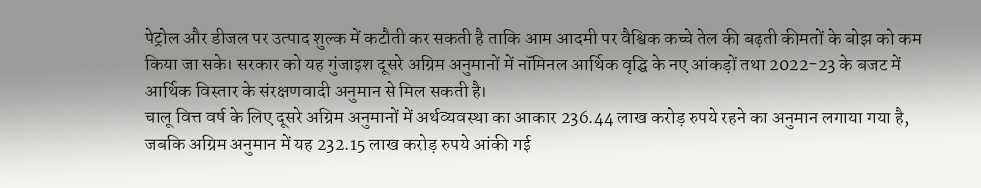पेट्रोल और डीजल पर उत्पाद शुल्क में कटौती कर सकती है ताकि आम आदमी पर वैश्विक कच्चे तेल की बढ़ती कीमतों के बोझ को कम किया जा सके। सरकार को यह गुंजाइश दूसरे अग्रिम अनुमानों में नॉमिनल आर्थिक वृद्घि के नए आंकड़ों तथा 2022-23 के बजट में आर्थिक विस्तार के संरक्षणवादी अनुमान से मिल सकती है।
चालू वित्त वर्ष के लिए दूसरे अग्रिम अनुमानों में अर्थव्यवस्था का आकार 236.44 लाख करोड़ रुपये रहने का अनुमान लगाया गया है, जबकि अग्रिम अनुमान में यह 232.15 लाख करोड़ रुपये आंकी गई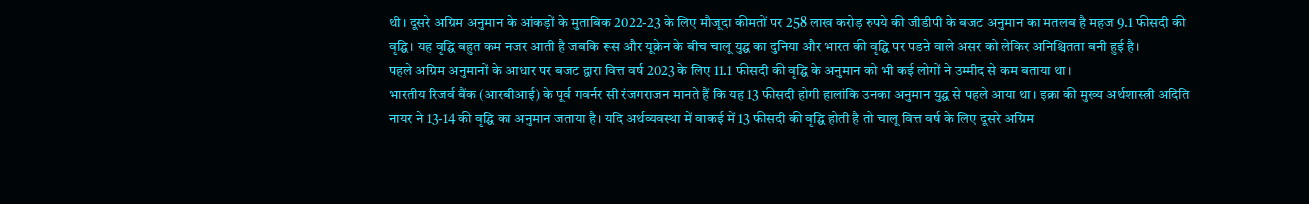थी। दूसरे अग्रिम अनुमान के आंकड़ों के मुताबिक 2022-23 के लिए मौजूदा कीमतों पर 258 लाख करोड़ रुपये की जीडीपी के बजट अनुमान का मतलब है महज 9.1 फीसदी की वृद्घि। यह वृद्घि बहुत कम नजर आती है जबकि रूस और यूक्रेन के बीच चालू युद्घ का दुनिया और भारत की वृद्घि पर पडऩे वाले असर को लेकिर अनिश्चितता बनी हुई है।
पहले अग्रिम अनुमानों के आधार पर बजट द्वारा वित्त वर्ष 2023 के लिए 11.1 फीसदी की वृद्घि के अनुमान को भी कई लोगों ने उम्मीद से कम बताया था।
भारतीय रिजर्व बैंक (आरबीआई) के पूर्व गवर्नर सी रंजगराजन मानते हैं कि यह 13 फीसदी होगी हालांकि उनका अनुमान युद्घ से पहले आया था। इक्रा की मुख्य अर्थशास्त्री अदिति नायर ने 13-14 की वृद्घि का अनुमान जताया है। यदि अर्थव्यवस्था में वाकई में 13 फीसदी की वृद्घि होती है तो चालू वित्त वर्ष के लिए दूसरे अग्रिम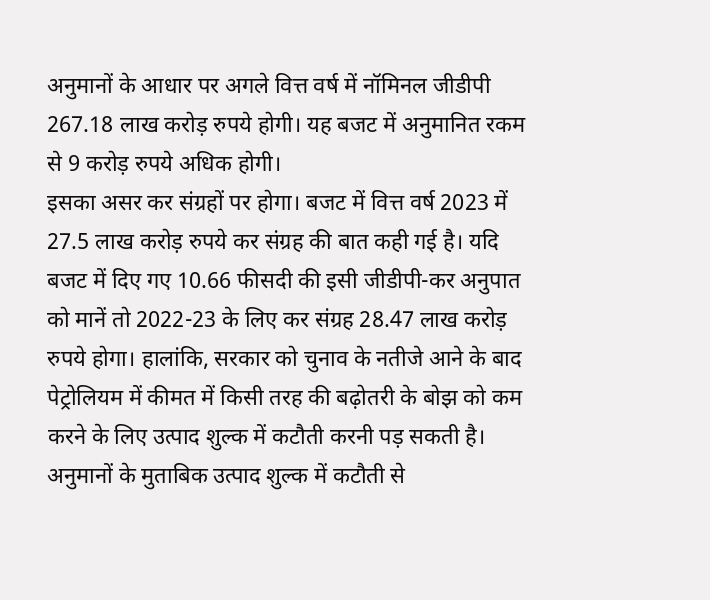अनुमानों के आधार पर अगले वित्त वर्ष में नॉमिनल जीडीपी 267.18 लाख करोड़ रुपये होगी। यह बजट में अनुमानित रकम से 9 करोड़ रुपये अधिक होगी।
इसका असर कर संग्रहों पर होगा। बजट में वित्त वर्ष 2023 में 27.5 लाख करोड़ रुपये कर संग्रह की बात कही गई है। यदि बजट में दिए गए 10.66 फीसदी की इसी जीडीपी-कर अनुपात को मानें तो 2022-23 के लिए कर संग्रह 28.47 लाख करोड़ रुपये होगा। हालांकि, सरकार को चुनाव के नतीजे आने के बाद पेट्रोलियम में कीमत में किसी तरह की बढ़ोतरी के बोझ को कम करने के लिए उत्पाद शुल्क में कटौती करनी पड़ सकती है।
अनुमानों के मुताबिक उत्पाद शुल्क में कटौती से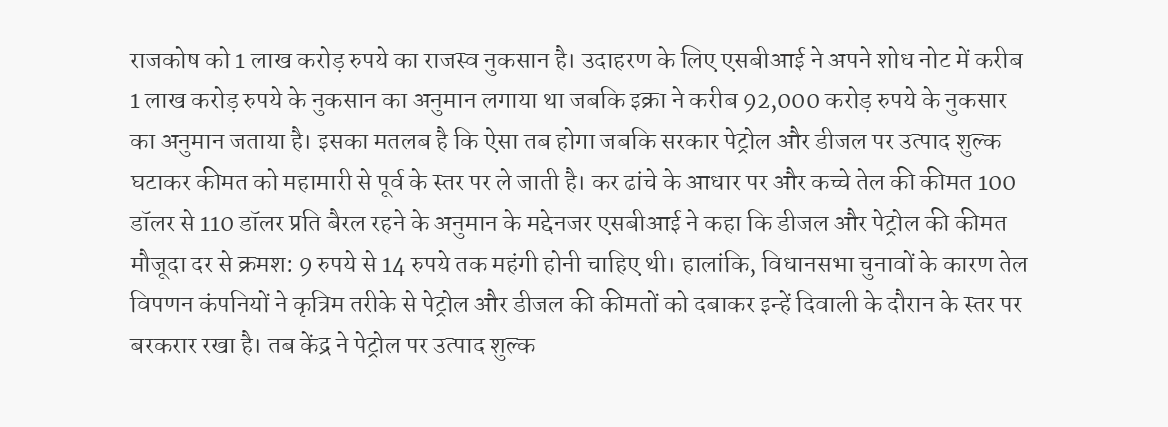राजकोष को 1 लाख करोड़ रुपये का राजस्व नुकसान है। उदाहरण के लिए एसबीआई ने अपने शोध नोट में करीब 1 लाख करोड़ रुपये के नुकसान का अनुमान लगाया था जबकि इक्रा ने करीब 92,000 करोड़ रुपये के नुकसार का अनुमान जताया है। इसका मतलब है कि ऐसा तब होगा जबकि सरकार पेट्रोल और डीजल पर उत्पाद शुल्क घटाकर कीमत को महामारी से पूर्व के स्तर पर ले जाती है। कर ढांचे के आधार पर और कच्चे तेल की कीमत 100 डॉलर से 110 डॉलर प्रति बैरल रहने के अनुमान के मद्देनजर एसबीआई ने कहा कि डीजल और पेट्रोल की कीमत मौजूदा दर से क्रमश: 9 रुपये से 14 रुपये तक महंगी होनी चाहिए थी। हालांकि, विधानसभा चुनावों के कारण तेल विपणन कंपनियों ने कृत्रिम तरीके से पेट्रोल और डीजल की कीमतों को दबाकर इन्हें दिवाली के दौरान के स्तर पर बरकरार रखा है। तब केंद्र ने पेट्रोल पर उत्पाद शुल्क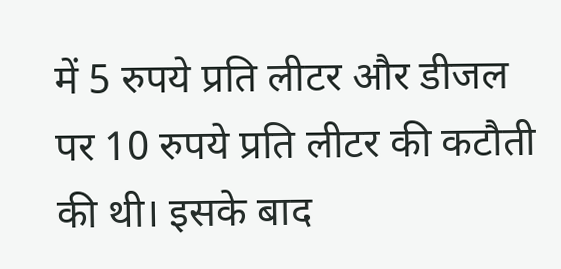में 5 रुपये प्रति लीटर और डीजल पर 10 रुपये प्रति लीटर की कटौती की थी। इसके बाद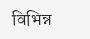विभिन्न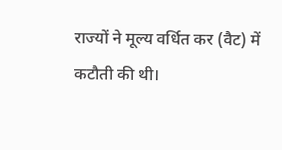राज्यों ने मूल्य वर्धित कर (वैट) में कटौती की थी।